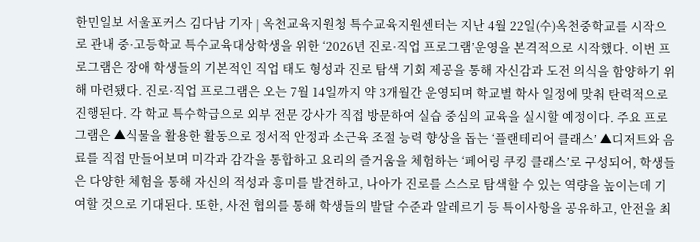한민일보 서울포커스 김다남 기자 | 옥천교육지원청 특수교육지원센터는 지난 4월 22일(수)옥천중학교를 시작으로 관내 중·고등학교 특수교육대상학생을 위한 ‘2026년 진로·직업 프로그램’운영을 본격적으로 시작했다. 이번 프로그램은 장애 학생들의 기본적인 직업 태도 형성과 진로 탐색 기회 제공을 통해 자신감과 도전 의식을 함양하기 위해 마련됐다. 진로·직업 프로그램은 오는 7월 14일까지 약 3개월간 운영되며 학교별 학사 일정에 맞춰 탄력적으로 진행된다. 각 학교 특수학급으로 외부 전문 강사가 직접 방문하여 실습 중심의 교육을 실시할 예정이다. 주요 프로그램은 ▲식물을 활용한 활동으로 정서적 안정과 소근육 조절 능력 향상을 돕는 ‘플랜테리어 클래스’ ▲디저트와 음료를 직접 만들어보며 미각과 감각을 통합하고 요리의 즐거움을 체험하는 ‘페어링 쿠킹 클래스’로 구성되어, 학생들은 다양한 체험을 통해 자신의 적성과 흥미를 발견하고, 나아가 진로를 스스로 탐색할 수 있는 역량을 높이는데 기여할 것으로 기대된다. 또한, 사전 협의를 통해 학생들의 발달 수준과 알레르기 등 특이사항을 공유하고, 안전을 최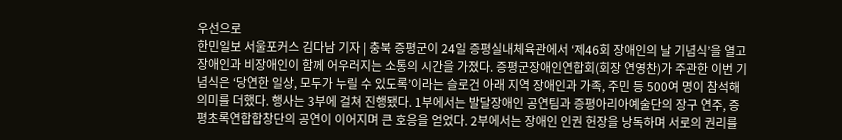우선으로
한민일보 서울포커스 김다남 기자 | 충북 증평군이 24일 증평실내체육관에서 ‘제46회 장애인의 날 기념식’을 열고 장애인과 비장애인이 함께 어우러지는 소통의 시간을 가졌다. 증평군장애인연합회(회장 연영찬)가 주관한 이번 기념식은 ‘당연한 일상, 모두가 누릴 수 있도록’이라는 슬로건 아래 지역 장애인과 가족, 주민 등 500여 명이 참석해 의미를 더했다. 행사는 3부에 걸쳐 진행됐다. 1부에서는 발달장애인 공연팀과 증평아리아예술단의 장구 연주, 증평초록연합합창단의 공연이 이어지며 큰 호응을 얻었다. 2부에서는 장애인 인권 헌장을 낭독하며 서로의 권리를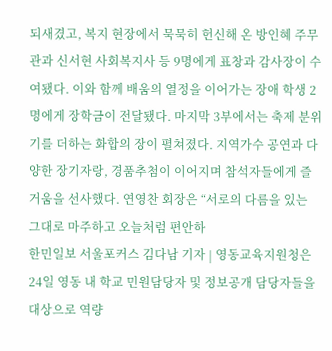되새겼고, 복지 현장에서 묵묵히 헌신해 온 방인혜 주무관과 신서현 사회복지사 등 9명에게 표창과 감사장이 수여됐다. 이와 함께 배움의 열정을 이어가는 장애 학생 2명에게 장학금이 전달됐다. 마지막 3부에서는 축제 분위기를 더하는 화합의 장이 펼쳐졌다. 지역가수 공연과 다양한 장기자랑, 경품추첨이 이어지며 참석자들에게 즐거움을 선사했다. 연영찬 회장은 “서로의 다름을 있는 그대로 마주하고 오늘처럼 편안하
한민일보 서울포커스 김다남 기자 | 영동교육지원청은 24일 영동 내 학교 민원담당자 및 정보공개 담당자들을 대상으로 역량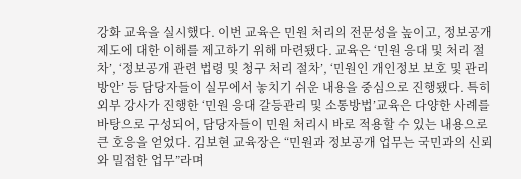강화 교육을 실시했다. 이번 교육은 민원 처리의 전문성을 높이고, 정보공개 제도에 대한 이해를 제고하기 위해 마련됐다. 교육은 ‘민원 응대 및 처리 절차’, ‘정보공개 관련 법령 및 청구 처리 절차’, ‘민원인 개인정보 보호 및 관리 방안’ 등 담당자들이 실무에서 놓치기 쉬운 내용을 중심으로 진행됐다. 특히 외부 강사가 진행한 ‘민원 응대 갈등관리 및 소통방법’교육은 다양한 사례를 바탕으로 구성되어, 담당자들이 민원 처리시 바로 적용할 수 있는 내용으로 큰 호응을 얻었다. 김보현 교육장은 “민원과 정보공개 업무는 국민과의 신뢰와 밀접한 업무”라며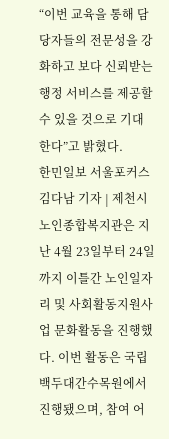“이번 교육을 통해 담당자들의 전문성을 강화하고 보다 신뢰받는 행정 서비스를 제공할 수 있을 것으로 기대한다”고 밝혔다.
한민일보 서울포커스 김다남 기자 | 제천시노인종합복지관은 지난 4월 23일부터 24일까지 이틀간 노인일자리 및 사회활동지원사업 문화활동을 진행했다. 이번 활동은 국립백두대간수목원에서 진행됐으며, 참여 어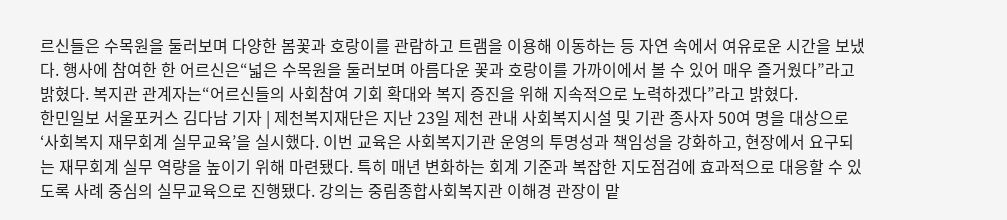르신들은 수목원을 둘러보며 다양한 봄꽃과 호랑이를 관람하고 트램을 이용해 이동하는 등 자연 속에서 여유로운 시간을 보냈다. 행사에 참여한 한 어르신은“넓은 수목원을 둘러보며 아름다운 꽃과 호랑이를 가까이에서 볼 수 있어 매우 즐거웠다”라고 밝혔다. 복지관 관계자는“어르신들의 사회참여 기회 확대와 복지 증진을 위해 지속적으로 노력하겠다”라고 밝혔다.
한민일보 서울포커스 김다남 기자 | 제천복지재단은 지난 23일 제천 관내 사회복지시설 및 기관 종사자 50여 명을 대상으로 ‘사회복지 재무회계 실무교육’을 실시했다. 이번 교육은 사회복지기관 운영의 투명성과 책임성을 강화하고, 현장에서 요구되는 재무회계 실무 역량을 높이기 위해 마련됐다. 특히 매년 변화하는 회계 기준과 복잡한 지도점검에 효과적으로 대응할 수 있도록 사례 중심의 실무교육으로 진행됐다. 강의는 중림종합사회복지관 이해경 관장이 맡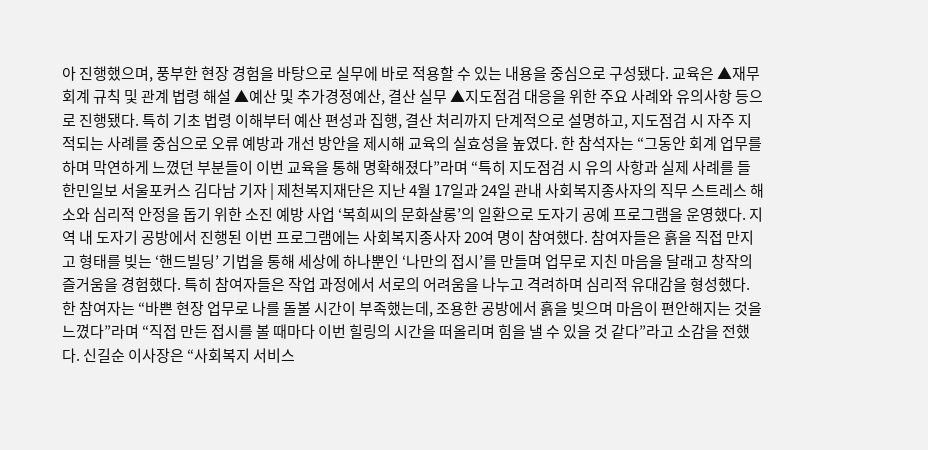아 진행했으며, 풍부한 현장 경험을 바탕으로 실무에 바로 적용할 수 있는 내용을 중심으로 구성됐다. 교육은 ▲재무회계 규칙 및 관계 법령 해설 ▲예산 및 추가경정예산, 결산 실무 ▲지도점검 대응을 위한 주요 사례와 유의사항 등으로 진행됐다. 특히 기초 법령 이해부터 예산 편성과 집행, 결산 처리까지 단계적으로 설명하고, 지도점검 시 자주 지적되는 사례를 중심으로 오류 예방과 개선 방안을 제시해 교육의 실효성을 높였다. 한 참석자는 “그동안 회계 업무를 하며 막연하게 느꼈던 부분들이 이번 교육을 통해 명확해졌다”라며 “특히 지도점검 시 유의 사항과 실제 사례를 들
한민일보 서울포커스 김다남 기자 | 제천복지재단은 지난 4월 17일과 24일 관내 사회복지종사자의 직무 스트레스 해소와 심리적 안정을 돕기 위한 소진 예방 사업 ‘복희씨의 문화살롱’의 일환으로 도자기 공예 프로그램을 운영했다. 지역 내 도자기 공방에서 진행된 이번 프로그램에는 사회복지종사자 20여 명이 참여했다. 참여자들은 흙을 직접 만지고 형태를 빚는 ‘핸드빌딩’ 기법을 통해 세상에 하나뿐인 ‘나만의 접시’를 만들며 업무로 지친 마음을 달래고 창작의 즐거움을 경험했다. 특히 참여자들은 작업 과정에서 서로의 어려움을 나누고 격려하며 심리적 유대감을 형성했다. 한 참여자는 “바쁜 현장 업무로 나를 돌볼 시간이 부족했는데, 조용한 공방에서 흙을 빚으며 마음이 편안해지는 것을 느꼈다”라며 “직접 만든 접시를 볼 때마다 이번 힐링의 시간을 떠올리며 힘을 낼 수 있을 것 같다”라고 소감을 전했다. 신길순 이사장은 “사회복지 서비스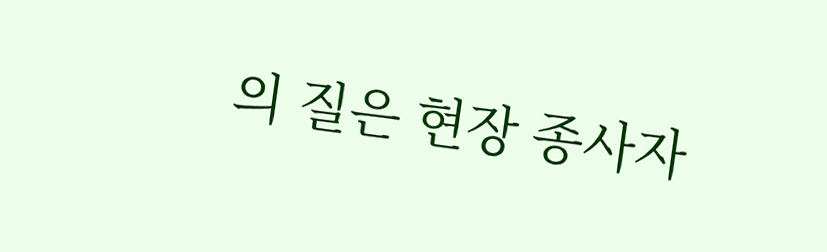의 질은 현장 종사자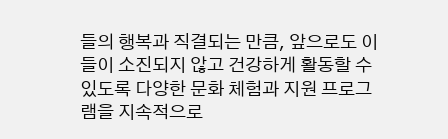들의 행복과 직결되는 만큼, 앞으로도 이들이 소진되지 않고 건강하게 활동할 수 있도록 다양한 문화 체험과 지원 프로그램을 지속적으로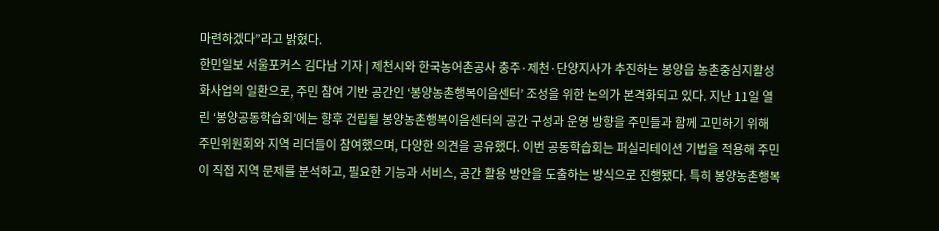마련하겠다”라고 밝혔다.
한민일보 서울포커스 김다남 기자 | 제천시와 한국농어촌공사 충주·제천·단양지사가 추진하는 봉양읍 농촌중심지활성화사업의 일환으로, 주민 참여 기반 공간인 ‘봉양농촌행복이음센터’ 조성을 위한 논의가 본격화되고 있다. 지난 11일 열린 ‘봉양공동학습회’에는 향후 건립될 봉양농촌행복이음센터의 공간 구성과 운영 방향을 주민들과 함께 고민하기 위해 주민위원회와 지역 리더들이 참여했으며, 다양한 의견을 공유했다. 이번 공동학습회는 퍼실리테이션 기법을 적용해 주민이 직접 지역 문제를 분석하고, 필요한 기능과 서비스, 공간 활용 방안을 도출하는 방식으로 진행됐다. 특히 봉양농촌행복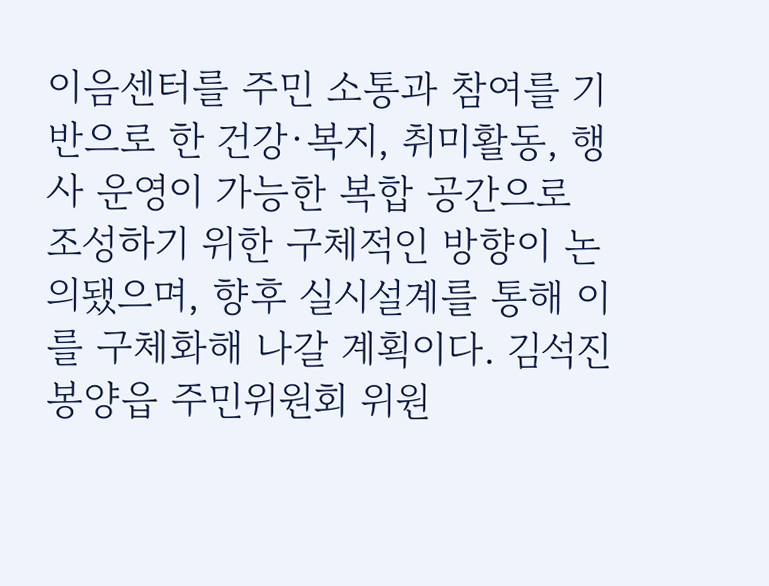이음센터를 주민 소통과 참여를 기반으로 한 건강·복지, 취미활동, 행사 운영이 가능한 복합 공간으로 조성하기 위한 구체적인 방향이 논의됐으며, 향후 실시설계를 통해 이를 구체화해 나갈 계획이다. 김석진 봉양읍 주민위원회 위원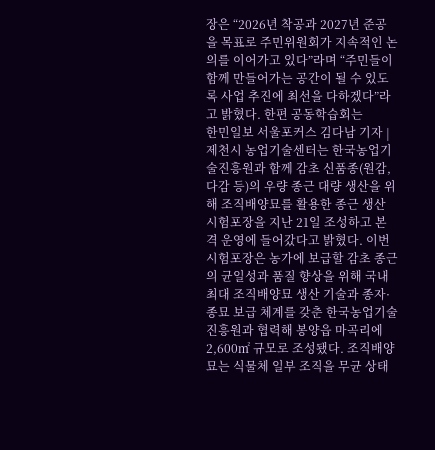장은 “2026년 착공과 2027년 준공을 목표로 주민위원회가 지속적인 논의를 이어가고 있다”라며 “주민들이 함께 만들어가는 공간이 될 수 있도록 사업 추진에 최선을 다하겠다”라고 밝혔다. 한편 공동학습회는
한민일보 서울포커스 김다남 기자 | 제천시 농업기술센터는 한국농업기술진흥원과 함께 감초 신품종(원감, 다감 등)의 우량 종근 대량 생산을 위해 조직배양묘를 활용한 종근 생산 시험포장을 지난 21일 조성하고 본격 운영에 들어갔다고 밝혔다. 이번 시험포장은 농가에 보급할 감초 종근의 균일성과 품질 향상을 위해 국내 최대 조직배양묘 생산 기술과 종자·종묘 보급 체계를 갖춘 한국농업기술진흥원과 협력해 봉양읍 마곡리에 2,600㎡ 규모로 조성됐다. 조직배양묘는 식물체 일부 조직을 무균 상태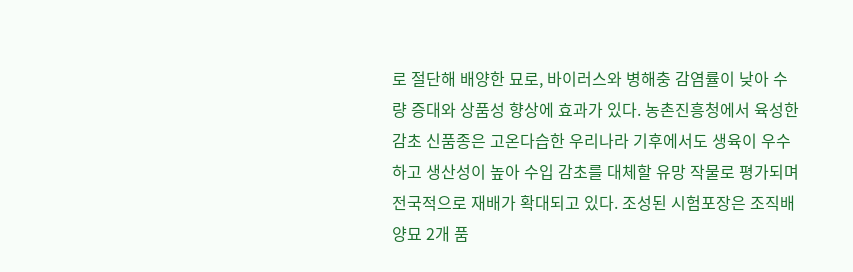로 절단해 배양한 묘로, 바이러스와 병해충 감염률이 낮아 수량 증대와 상품성 향상에 효과가 있다. 농촌진흥청에서 육성한 감초 신품종은 고온다습한 우리나라 기후에서도 생육이 우수하고 생산성이 높아 수입 감초를 대체할 유망 작물로 평가되며 전국적으로 재배가 확대되고 있다. 조성된 시험포장은 조직배양묘 2개 품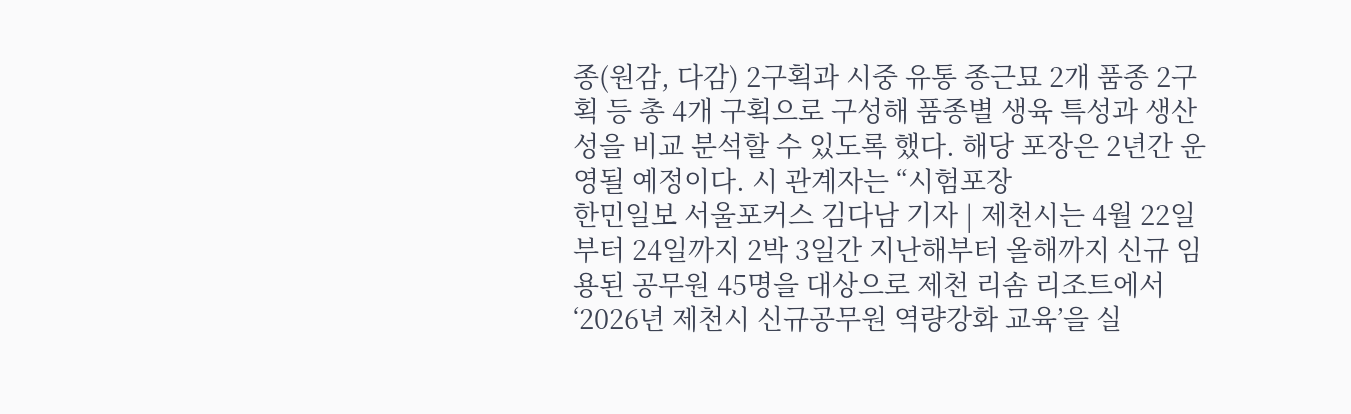종(원감, 다감) 2구획과 시중 유통 종근묘 2개 품종 2구획 등 총 4개 구획으로 구성해 품종별 생육 특성과 생산성을 비교 분석할 수 있도록 했다. 해당 포장은 2년간 운영될 예정이다. 시 관계자는 “시험포장
한민일보 서울포커스 김다남 기자 | 제천시는 4월 22일부터 24일까지 2박 3일간 지난해부터 올해까지 신규 임용된 공무원 45명을 대상으로 제천 리솜 리조트에서 ‘2026년 제천시 신규공무원 역량강화 교육’을 실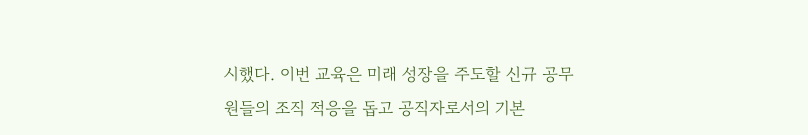시했다. 이번 교육은 미래 성장을 주도할 신규 공무원들의 조직 적응을 돕고 공직자로서의 기본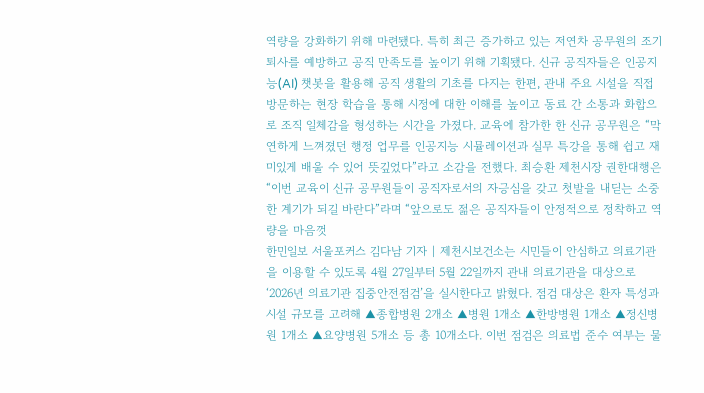역량을 강화하기 위해 마련됐다. 특히 최근 증가하고 있는 저연차 공무원의 조기 퇴사를 예방하고 공직 만족도를 높이기 위해 기획됐다. 신규 공직자들은 인공지능(AI) 챗봇을 활용해 공직 생활의 기초를 다지는 한편, 관내 주요 시설을 직접 방문하는 현장 학습을 통해 시정에 대한 이해를 높이고 동료 간 소통과 화합으로 조직 일체감을 형성하는 시간을 가졌다. 교육에 참가한 한 신규 공무원은 “막연하게 느껴졌던 행정 업무를 인공지능 시뮬레이션과 실무 특강을 통해 쉽고 재미있게 배울 수 있어 뜻깊었다”라고 소감을 전했다. 최승환 제천시장 권한대행은 “이번 교육이 신규 공무원들이 공직자로서의 자긍심을 갖고 첫발을 내딛는 소중한 계기가 되길 바란다”라며 “앞으로도 젊은 공직자들이 안정적으로 정착하고 역량을 마음껏
한민일보 서울포커스 김다남 기자 | 제천시보건소는 시민들이 안심하고 의료기관을 이용할 수 있도록 4월 27일부터 5월 22일까지 관내 의료기관을 대상으로 ‘2026년 의료기관 집중안전점검’을 실시한다고 밝혔다. 점검 대상은 환자 특성과 시설 규모를 고려해 ▲종합병원 2개소 ▲병원 1개소 ▲한방병원 1개소 ▲정신병원 1개소 ▲요양병원 5개소 등 총 10개소다. 이번 점검은 의료법 준수 여부는 물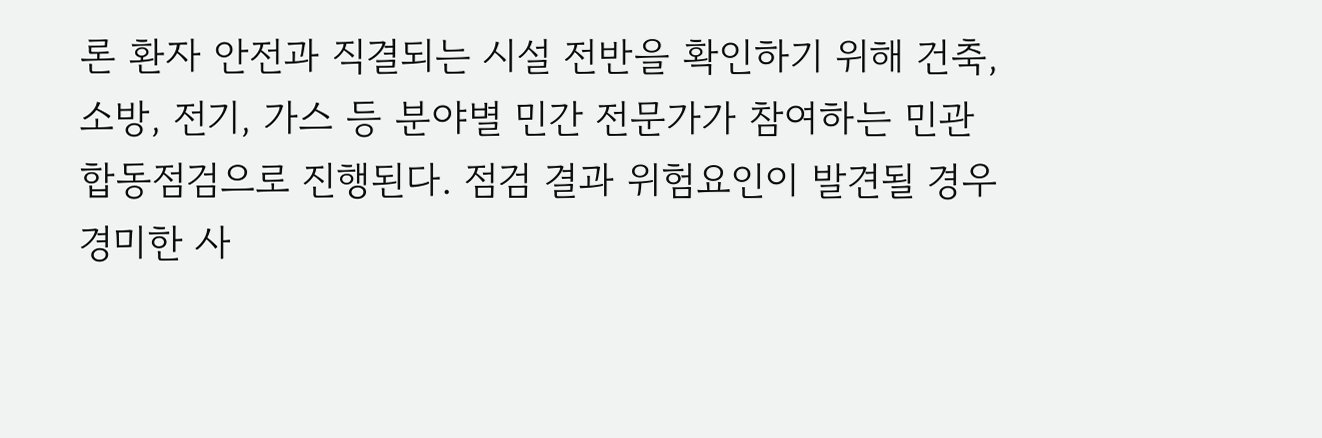론 환자 안전과 직결되는 시설 전반을 확인하기 위해 건축, 소방, 전기, 가스 등 분야별 민간 전문가가 참여하는 민관 합동점검으로 진행된다. 점검 결과 위험요인이 발견될 경우 경미한 사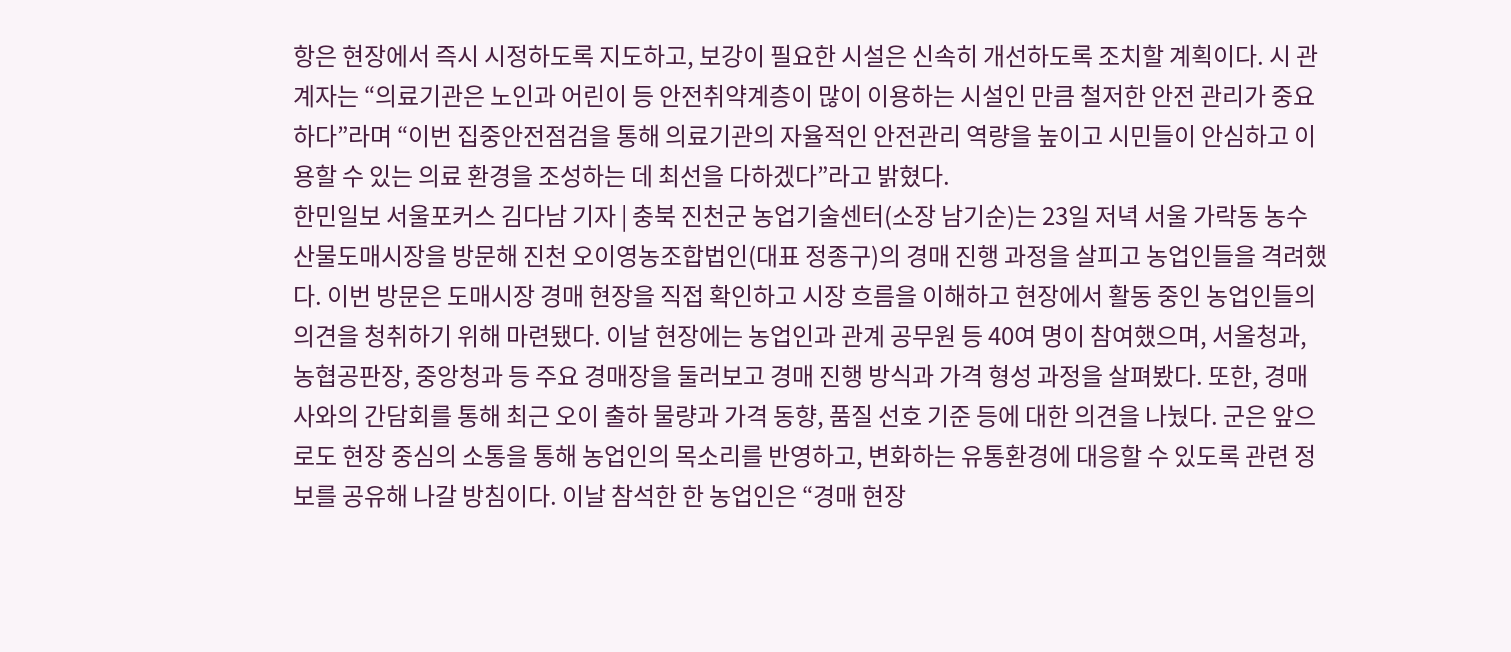항은 현장에서 즉시 시정하도록 지도하고, 보강이 필요한 시설은 신속히 개선하도록 조치할 계획이다. 시 관계자는 “의료기관은 노인과 어린이 등 안전취약계층이 많이 이용하는 시설인 만큼 철저한 안전 관리가 중요하다”라며 “이번 집중안전점검을 통해 의료기관의 자율적인 안전관리 역량을 높이고 시민들이 안심하고 이용할 수 있는 의료 환경을 조성하는 데 최선을 다하겠다”라고 밝혔다.
한민일보 서울포커스 김다남 기자 | 충북 진천군 농업기술센터(소장 남기순)는 23일 저녁 서울 가락동 농수산물도매시장을 방문해 진천 오이영농조합법인(대표 정종구)의 경매 진행 과정을 살피고 농업인들을 격려했다. 이번 방문은 도매시장 경매 현장을 직접 확인하고 시장 흐름을 이해하고 현장에서 활동 중인 농업인들의 의견을 청취하기 위해 마련됐다. 이날 현장에는 농업인과 관계 공무원 등 40여 명이 참여했으며, 서울청과, 농협공판장, 중앙청과 등 주요 경매장을 둘러보고 경매 진행 방식과 가격 형성 과정을 살펴봤다. 또한, 경매사와의 간담회를 통해 최근 오이 출하 물량과 가격 동향, 품질 선호 기준 등에 대한 의견을 나눴다. 군은 앞으로도 현장 중심의 소통을 통해 농업인의 목소리를 반영하고, 변화하는 유통환경에 대응할 수 있도록 관련 정보를 공유해 나갈 방침이다. 이날 참석한 한 농업인은 “경매 현장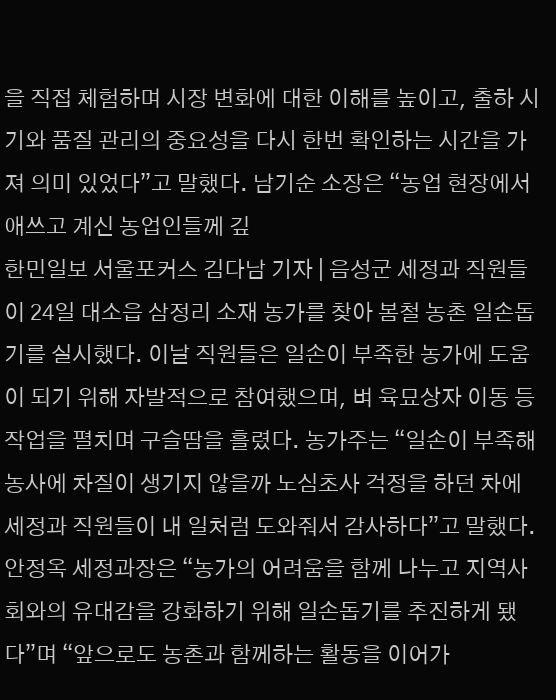을 직접 체험하며 시장 변화에 대한 이해를 높이고, 출하 시기와 품질 관리의 중요성을 다시 한번 확인하는 시간을 가져 의미 있었다”고 말했다. 남기순 소장은 “농업 현장에서 애쓰고 계신 농업인들께 깊
한민일보 서울포커스 김다남 기자 | 음성군 세정과 직원들이 24일 대소읍 삼정리 소재 농가를 찾아 봄철 농촌 일손돕기를 실시했다. 이날 직원들은 일손이 부족한 농가에 도움이 되기 위해 자발적으로 참여했으며, 벼 육묘상자 이동 등 작업을 펼치며 구슬땀을 흘렸다. 농가주는 “일손이 부족해 농사에 차질이 생기지 않을까 노심초사 걱정을 하던 차에 세정과 직원들이 내 일처럼 도와줘서 감사하다”고 말했다. 안정옥 세정과장은 “농가의 어려움을 함께 나누고 지역사회와의 유대감을 강화하기 위해 일손돕기를 추진하게 됐다”며 “앞으로도 농촌과 함께하는 활동을 이어가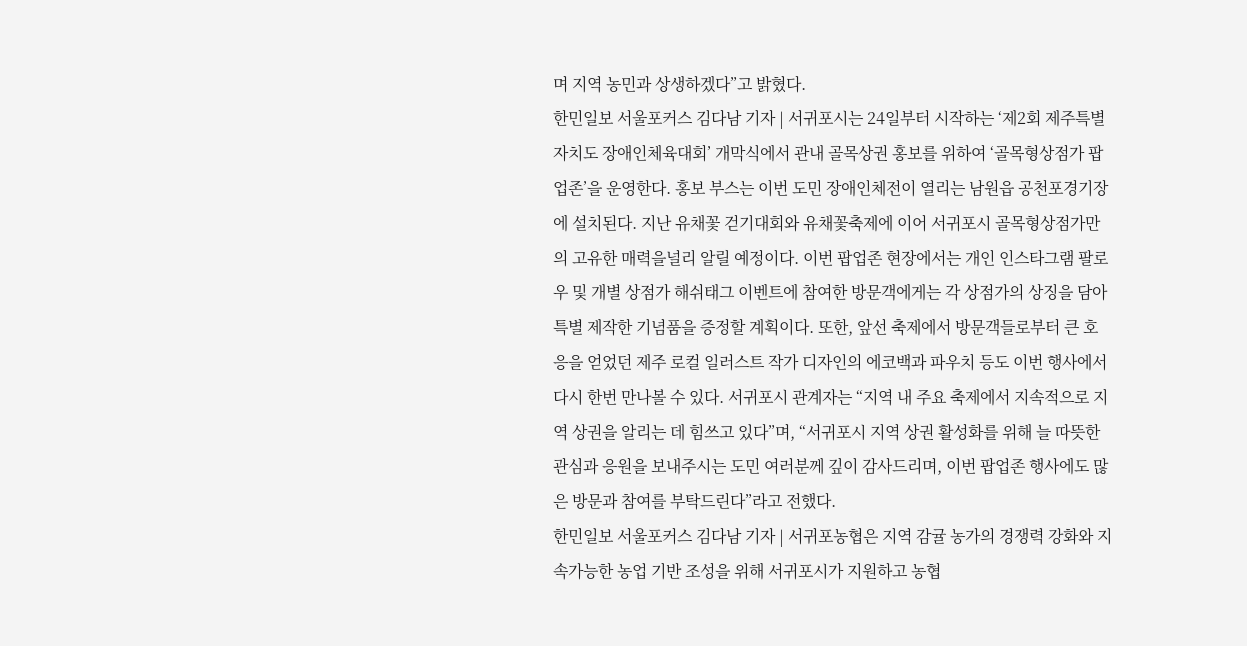며 지역 농민과 상생하겠다”고 밝혔다.
한민일보 서울포커스 김다남 기자 | 서귀포시는 24일부터 시작하는 ‘제2회 제주특별자치도 장애인체육대회’ 개막식에서 관내 골목상권 홍보를 위하여 ‘골목형상점가 팝업존’을 운영한다. 홍보 부스는 이번 도민 장애인체전이 열리는 남원읍 공천포경기장에 설치된다. 지난 유채꽃 걷기대회와 유채꽃축제에 이어 서귀포시 골목형상점가만의 고유한 매력을널리 알릴 예정이다. 이번 팝업존 현장에서는 개인 인스타그램 팔로우 및 개별 상점가 해쉬태그 이벤트에 참여한 방문객에게는 각 상점가의 상징을 담아 특별 제작한 기념품을 증정할 계획이다. 또한, 앞선 축제에서 방문객들로부터 큰 호응을 얻었던 제주 로컬 일러스트 작가 디자인의 에코백과 파우치 등도 이번 행사에서 다시 한번 만나볼 수 있다. 서귀포시 관계자는 “지역 내 주요 축제에서 지속적으로 지역 상권을 알리는 데 힘쓰고 있다”며, “서귀포시 지역 상권 활성화를 위해 늘 따뜻한 관심과 응원을 보내주시는 도민 여러분께 깊이 감사드리며, 이번 팝업존 행사에도 많은 방문과 참여를 부탁드린다”라고 전했다.
한민일보 서울포커스 김다남 기자 | 서귀포농협은 지역 감귤 농가의 경쟁력 강화와 지속가능한 농업 기반 조성을 위해 서귀포시가 지원하고 농협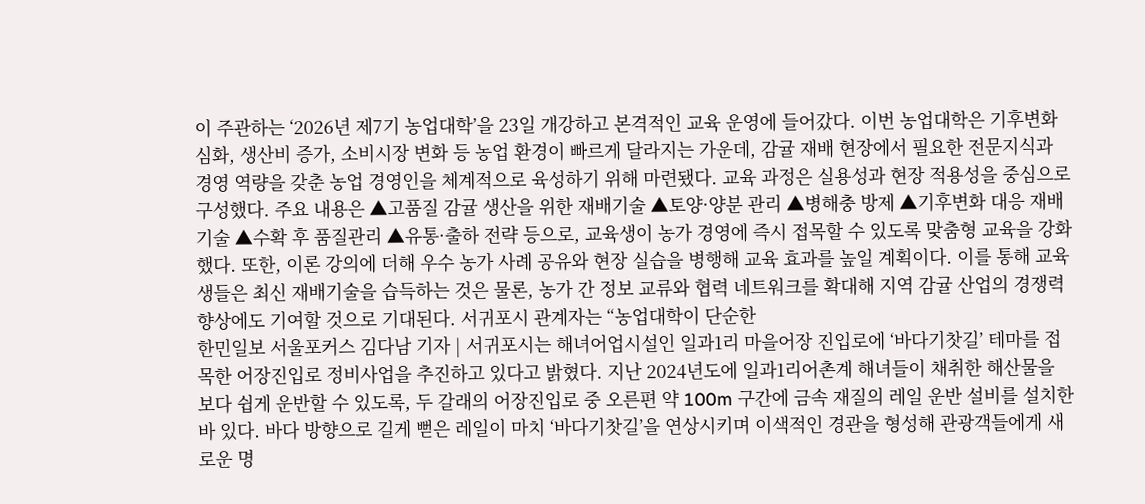이 주관하는 ‘2026년 제7기 농업대학’을 23일 개강하고 본격적인 교육 운영에 들어갔다. 이번 농업대학은 기후변화 심화, 생산비 증가, 소비시장 변화 등 농업 환경이 빠르게 달라지는 가운데, 감귤 재배 현장에서 필요한 전문지식과 경영 역량을 갖춘 농업 경영인을 체계적으로 육성하기 위해 마련됐다. 교육 과정은 실용성과 현장 적용성을 중심으로 구성했다. 주요 내용은 ▲고품질 감귤 생산을 위한 재배기술 ▲토양·양분 관리 ▲병해충 방제 ▲기후변화 대응 재배기술 ▲수확 후 품질관리 ▲유통·출하 전략 등으로, 교육생이 농가 경영에 즉시 접목할 수 있도록 맞춤형 교육을 강화했다. 또한, 이론 강의에 더해 우수 농가 사례 공유와 현장 실습을 병행해 교육 효과를 높일 계획이다. 이를 통해 교육생들은 최신 재배기술을 습득하는 것은 물론, 농가 간 정보 교류와 협력 네트워크를 확대해 지역 감귤 산업의 경쟁력 향상에도 기여할 것으로 기대된다. 서귀포시 관계자는 “농업대학이 단순한
한민일보 서울포커스 김다남 기자 | 서귀포시는 해녀어업시설인 일과1리 마을어장 진입로에 ‘바다기찻길’ 테마를 접목한 어장진입로 정비사업을 추진하고 있다고 밝혔다. 지난 2024년도에 일과1리어촌계 해녀들이 채취한 해산물을 보다 쉽게 운반할 수 있도록, 두 갈래의 어장진입로 중 오른편 약 100m 구간에 금속 재질의 레일 운반 설비를 설치한 바 있다. 바다 방향으로 길게 뻗은 레일이 마치 ‘바다기찻길’을 연상시키며 이색적인 경관을 형성해 관광객들에게 새로운 명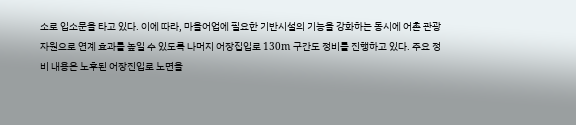소로 입소문을 타고 있다. 이에 따라, 마을어업에 필요한 기반시설의 기능을 강화하는 동시에 어촌 관광자원으로 연계 효과를 높일 수 있도록 나머지 어장집입로 130m 구간도 정비를 진행하고 있다. 주요 정비 내용은 노후된 어장진입로 노면을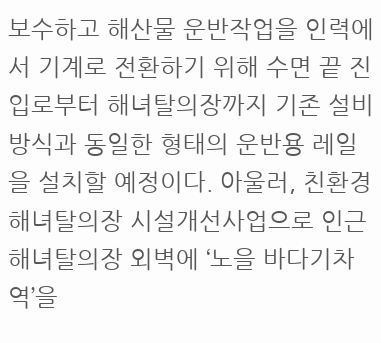보수하고 해산물 운반작업을 인력에서 기계로 전환하기 위해 수면 끝 진입로부터 해녀탈의장까지 기존 설비 방식과 동일한 형태의 운반용 레일을 설치할 예정이다. 아울러, 친환경해녀탈의장 시설개선사업으로 인근 해녀탈의장 외벽에 ‘노을 바다기차역’을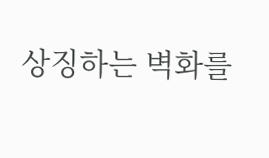상징하는 벽화를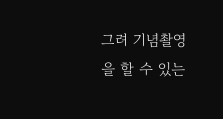그려 기념촬영을 할 수 있는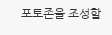포토존을 조성할